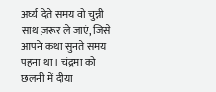अर्घ्य देते समय वो चुन्नी साथ ज़रूर ले जाएं, जिसे आपने कथा सुनते समय पहना था। चंद्रमा को छलनी में दीया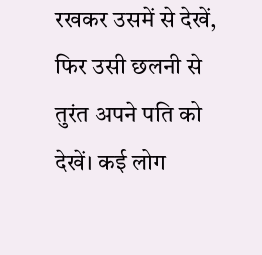रखकर उसमें से देखें, फिर उसी छलनी से तुरंत अपने पति को देखें। कई लोग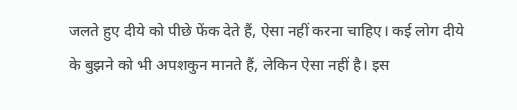जलते हुए दीये को पीछे फेंक देते हैं, ऐसा नहीं करना चाहिए। कई लोग दीये के बुझने को भी अपशकुन मानते हैं, लेकिन ऐसा नहीं है। इस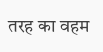तरह का वहम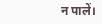न पालें।